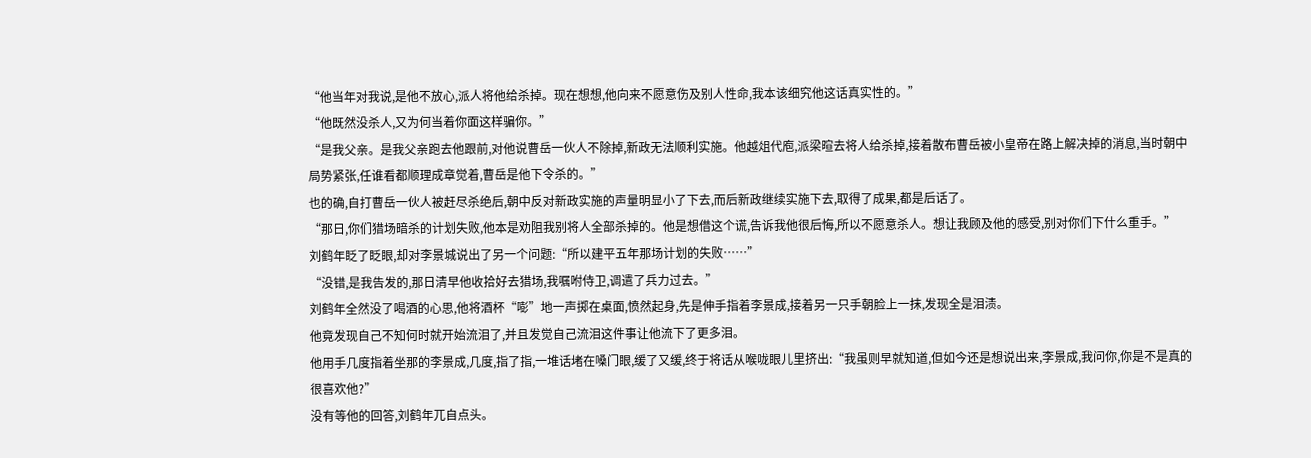“他当年对我说,是他不放心,派人将他给杀掉。现在想想,他向来不愿意伤及别人性命,我本该细究他这话真实性的。”
“他既然没杀人,又为何当着你面这样骗你。”
“是我父亲。是我父亲跑去他跟前,对他说曹岳一伙人不除掉,新政无法顺利实施。他越俎代庖,派梁暄去将人给杀掉,接着散布曹岳被小皇帝在路上解决掉的消息,当时朝中局势紧张,任谁看都顺理成章觉着,曹岳是他下令杀的。”
也的确,自打曹岳一伙人被赶尽杀绝后,朝中反对新政实施的声量明显小了下去,而后新政继续实施下去,取得了成果,都是后话了。
“那日,你们猎场暗杀的计划失败,他本是劝阻我别将人全部杀掉的。他是想借这个谎,告诉我他很后悔,所以不愿意杀人。想让我顾及他的感受,别对你们下什么重手。”
刘鹤年眨了眨眼,却对李景城说出了另一个问题:“所以建平五年那场计划的失败……”
“没错,是我告发的,那日清早他收拾好去猎场,我嘱咐侍卫,调遣了兵力过去。”
刘鹤年全然没了喝酒的心思,他将酒杯“嘭”地一声掷在桌面,愤然起身,先是伸手指着李景成,接着另一只手朝脸上一抹,发现全是泪渍。
他竟发现自己不知何时就开始流泪了,并且发觉自己流泪这件事让他流下了更多泪。
他用手几度指着坐那的李景成,几度,指了指,一堆话堵在嗓门眼,缓了又缓,终于将话从喉咙眼儿里挤出:“我虽则早就知道,但如今还是想说出来,李景成,我问你,你是不是真的很喜欢他?”
没有等他的回答,刘鹤年兀自点头。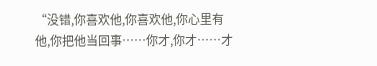“没错,你喜欢他,你喜欢他,你心里有他,你把他当回事……你才,你才……才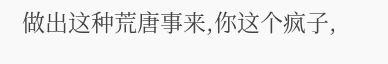做出这种荒唐事来,你这个疯子,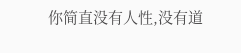你简直没有人性,没有道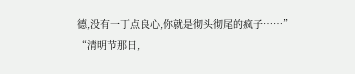德,没有一丁点良心,你就是彻头彻尾的疯子……”
“清明节那日,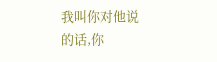我叫你对他说的话,你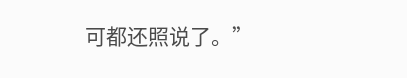可都还照说了。”